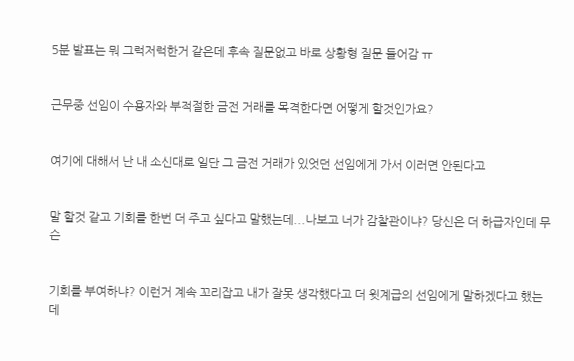5분 발표는 뭐 그럭저럭한거 같은데 후속 질문없고 바로 상황형 질문 들어감 ㅠ


근무중 선임이 수용자와 부적절한 금전 거래를 목격한다면 어떻게 할것인가요?


여기에 대해서 난 내 소신대로 일단 그 금전 거래가 있엇던 선임에게 가서 이러면 안된다고


말 할것 같고 기회를 한번 더 주고 싶다고 말했는데...나보고 너가 감찰관이냐? 당신은 더 하급자인데 무슨


기회를 부여하냐? 이런거 계속 꼬리잡고 내가 잘못 생각했다고 더 윗계급의 선임에게 말하겠다고 했는데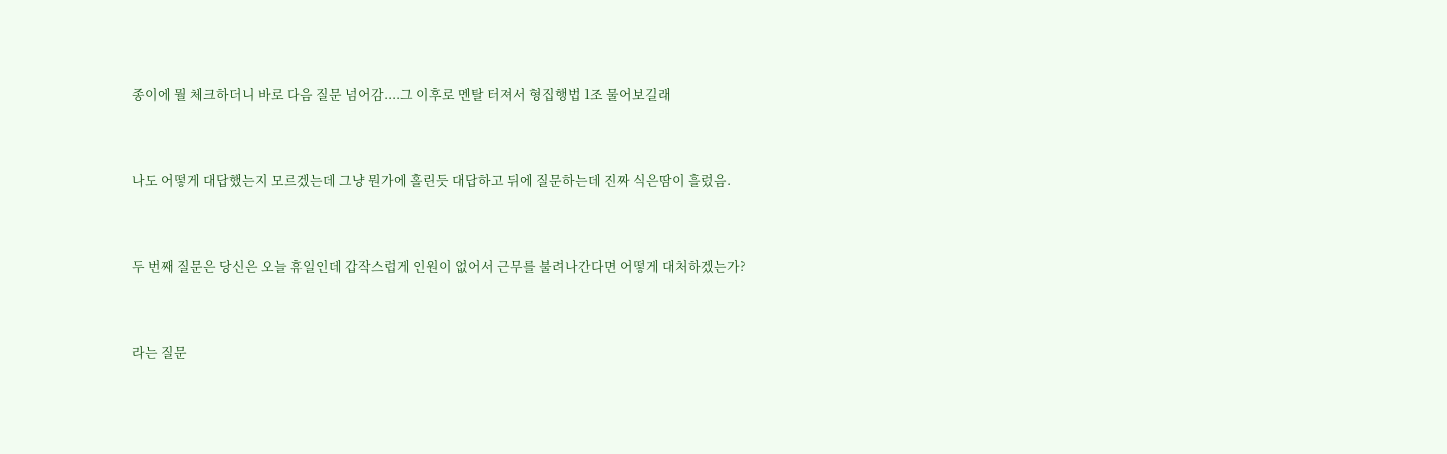종이에 뭘 체크하더니 바로 다음 질문 넘어감....그 이후로 멘탈 터져서 형집행법 1조 물어보길래


나도 어떻게 대답했는지 모르겠는데 그냥 뭔가에 홀린듯 대답하고 뒤에 질문하는데 진짜 식은땀이 흘렀음.


두 번째 질문은 당신은 오늘 휴일인데 갑작스럽게 인원이 없어서 근무를 불려나간다면 어떻게 대처하겠는가?


라는 질문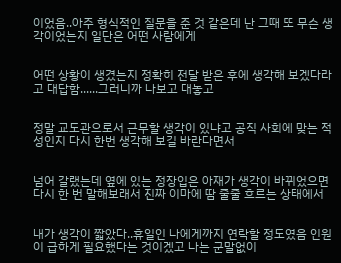이었음..아주 형식적인 질문을 준 것 같은데 난 그때 또 무슨 생각이었는지 일단은 어떤 사람에게


어떤 상황이 생겼는지 정확히 전달 받은 후에 생각해 보겠다라고 대답함......그러니까 나보고 대놓고


정말 교도관으로서 근무할 생각이 있냐고 공직 사회에 맞는 적성인지 다시 한번 생각해 보길 바란다면서


넘어 갈랬는데 옆에 있는 정장입은 아재가 생각이 바뀌었으면 다시 한 번 말해보래서 진짜 이마에 땀 줄줄 흐르는 상태에서


내가 생각이 짧았다..휴일인 나에게까지 연락할 정도였음 인원이 급하게 필요했다는 것이겠고 나는 군말없이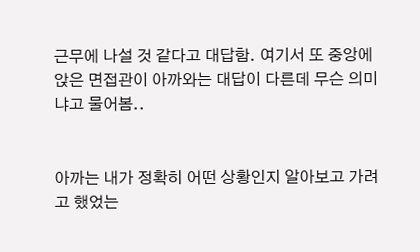근무에 나설 것 같다고 대답함. 여기서 또 중앙에 앉은 면접관이 아까와는 대답이 다른데 무슨 의미냐고 물어봄..


아까는 내가 정확히 어떤 상황인지 알아보고 가려고 했었는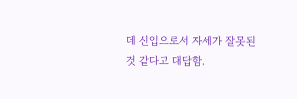데 신입으로서 자세가 잘못된 것 같다고 대답함.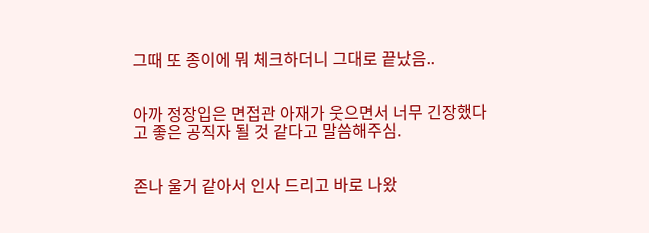그때 또 종이에 뭐 체크하더니 그대로 끝났음..


아까 정장입은 면접관 아재가 웃으면서 너무 긴장했다고 좋은 공직자 될 것 같다고 말씀해주심.


존나 울거 같아서 인사 드리고 바로 나왔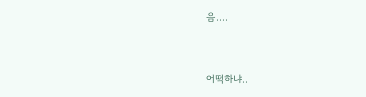음....


어떡하냐..